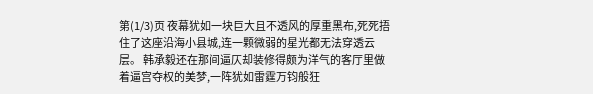第(1/3)页 夜幕犹如一块巨大且不透风的厚重黑布,死死捂住了这座沿海小县城,连一颗微弱的星光都无法穿透云层。 韩承毅还在那间逼仄却装修得颇为洋气的客厅里做着逼宫夺权的美梦,一阵犹如雷霆万钧般狂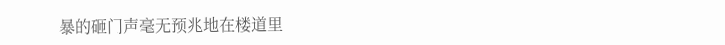暴的砸门声毫无预兆地在楼道里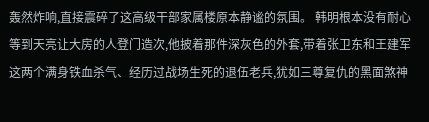轰然炸响,直接震碎了这高级干部家属楼原本静谧的氛围。 韩明根本没有耐心等到天亮让大房的人登门造次,他披着那件深灰色的外套,带着张卫东和王建军这两个满身铁血杀气、经历过战场生死的退伍老兵,犹如三尊复仇的黑面煞神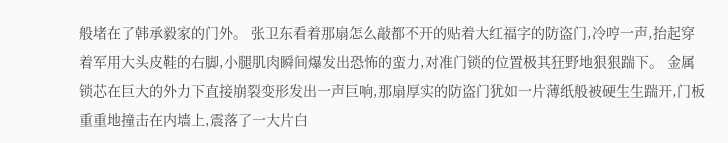般堵在了韩承毅家的门外。 张卫东看着那扇怎么敲都不开的贴着大红福字的防盗门,冷哼一声,抬起穿着军用大头皮鞋的右脚,小腿肌肉瞬间爆发出恐怖的蛮力,对准门锁的位置极其狂野地狠狠踹下。 金属锁芯在巨大的外力下直接崩裂变形发出一声巨响,那扇厚实的防盗门犹如一片薄纸般被硬生生踹开,门板重重地撞击在内墙上,震落了一大片白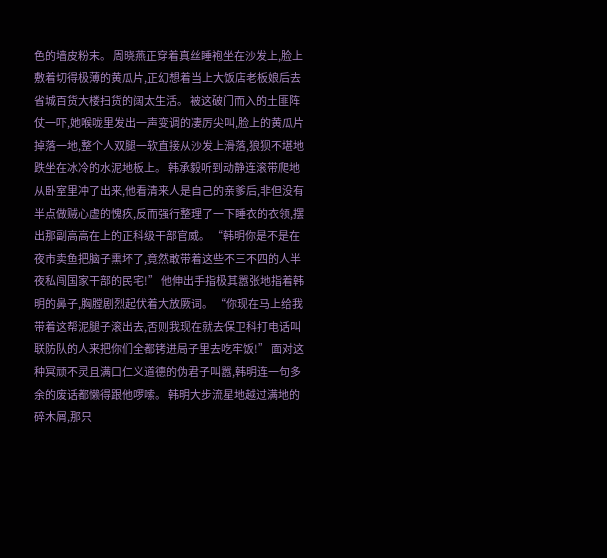色的墙皮粉末。 周晓燕正穿着真丝睡袍坐在沙发上,脸上敷着切得极薄的黄瓜片,正幻想着当上大饭店老板娘后去省城百货大楼扫货的阔太生活。 被这破门而入的土匪阵仗一吓,她喉咙里发出一声变调的凄厉尖叫,脸上的黄瓜片掉落一地,整个人双腿一软直接从沙发上滑落,狼狈不堪地跌坐在冰冷的水泥地板上。 韩承毅听到动静连滚带爬地从卧室里冲了出来,他看清来人是自己的亲爹后,非但没有半点做贼心虚的愧疚,反而强行整理了一下睡衣的衣领,摆出那副高高在上的正科级干部官威。 “韩明你是不是在夜市卖鱼把脑子熏坏了,竟然敢带着这些不三不四的人半夜私闯国家干部的民宅!” 他伸出手指极其嚣张地指着韩明的鼻子,胸膛剧烈起伏着大放厥词。 “你现在马上给我带着这帮泥腿子滚出去,否则我现在就去保卫科打电话叫联防队的人来把你们全都铐进局子里去吃牢饭!” 面对这种冥顽不灵且满口仁义道德的伪君子叫嚣,韩明连一句多余的废话都懒得跟他啰嗦。 韩明大步流星地越过满地的碎木屑,那只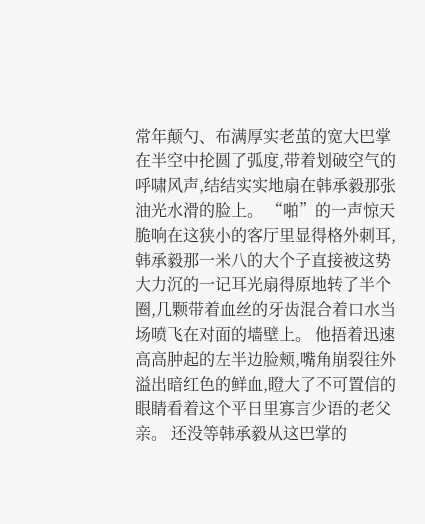常年颠勺、布满厚实老茧的宽大巴掌在半空中抡圆了弧度,带着划破空气的呼啸风声,结结实实地扇在韩承毅那张油光水滑的脸上。 “啪”的一声惊天脆响在这狭小的客厅里显得格外刺耳,韩承毅那一米八的大个子直接被这势大力沉的一记耳光扇得原地转了半个圈,几颗带着血丝的牙齿混合着口水当场喷飞在对面的墙壁上。 他捂着迅速高高肿起的左半边脸颊,嘴角崩裂往外溢出暗红色的鲜血,瞪大了不可置信的眼睛看着这个平日里寡言少语的老父亲。 还没等韩承毅从这巴掌的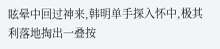眩晕中回过神来,韩明单手探入怀中,极其利落地掏出一叠按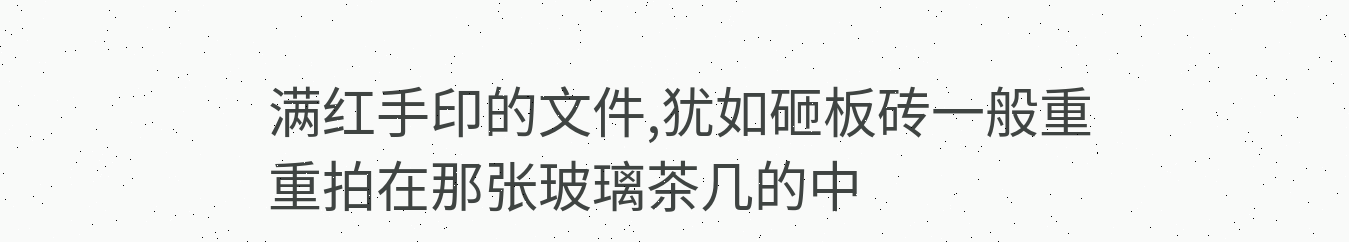满红手印的文件,犹如砸板砖一般重重拍在那张玻璃茶几的中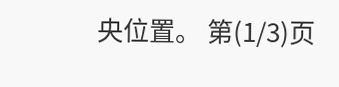央位置。 第(1/3)页